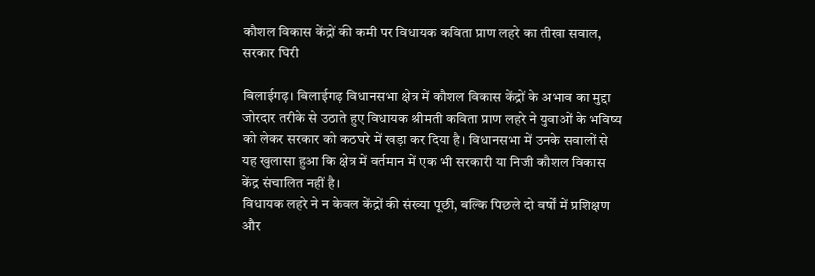कौशल विकास केंद्रों की कमी पर विधायक कविता प्राण लहरे का तीखा सवाल, सरकार घिरी

बिलाईगढ़। बिलाईगढ़ विधानसभा क्षेत्र में कौशल विकास केंद्रों के अभाव का मुद्दा जोरदार तरीके से उठाते हुए विधायक श्रीमती कविता प्राण लहरे ने युवाओं के भविष्य को लेकर सरकार को कठघरे में खड़ा कर दिया है। विधानसभा में उनके सवालों से यह खुलासा हुआ कि क्षेत्र में वर्तमान में एक भी सरकारी या निजी कौशल विकास केंद्र संचालित नहीं है।
विधायक लहरे ने न केवल केंद्रों की संख्या पूछी, बल्कि पिछले दो वर्षों में प्रशिक्षण और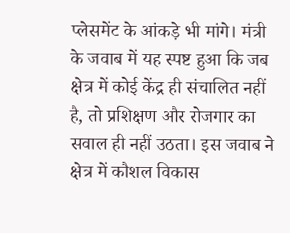प्लेसमेंट के आंकड़े भी मांगे। मंत्री के जवाब में यह स्पष्ट हुआ कि जब क्षेत्र में कोई केंद्र ही संचालित नहीं है, तो प्रशिक्षण और रोजगार का सवाल ही नहीं उठता। इस जवाब ने क्षेत्र में कौशल विकास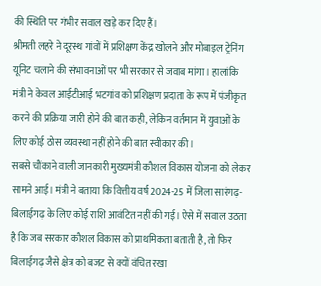की स्थिति पर गंभीर सवाल खड़े कर दिए हैं।
श्रीमती लहरे ने दूरस्थ गांवों में प्रशिक्षण केंद्र खोलने और मोबाइल ट्रेनिंग यूनिट चलाने की संभावनाओं पर भी सरकार से जवाब मांगा। हालांकि मंत्री ने केवल आईटीआई भटगांव को प्रशिक्षण प्रदाता के रूप में पंजीकृत करने की प्रक्रिया जारी होने की बात कही, लेकिन वर्तमान में युवाओं के लिए कोई ठोस व्यवस्था नहीं होने की बात स्वीकार की।
सबसे चौंकाने वाली जानकारी मुख्यमंत्री कौशल विकास योजना को लेकर सामने आई। मंत्री ने बताया कि वित्तीय वर्ष 2024-25 में जिला सारंगढ़-बिलाईगढ़ के लिए कोई राशि आवंटित नहीं की गई। ऐसे में सवाल उठता है कि जब सरकार कौशल विकास को प्राथमिकता बताती है, तो फिर बिलाईगढ़ जैसे क्षेत्र को बजट से क्यों वंचित रखा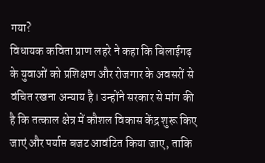गया?
विधायक कविता प्राण लहरे ने कहा कि बिलाईगढ़ के युवाओं को प्रशिक्षण और रोजगार के अवसरों से वंचित रखना अन्याय है। उन्होंने सरकार से मांग की है कि तत्काल क्षेत्र में कौशल विकास केंद्र शुरू किए जाएं और पर्याप्त बजट आवंटित किया जाए, ताकि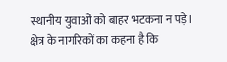स्थानीय युवाओं को बाहर भटकना न पड़े।
क्षेत्र के नागरिकों का कहना है कि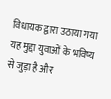विधायक द्वारा उठाया गया यह मुद्दा युवाओं के भविष्य से जुड़ा है और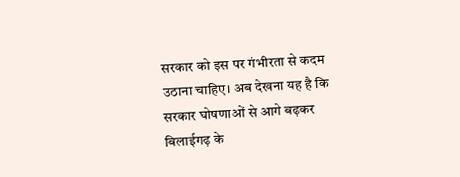सरकार को इस पर गंभीरता से कदम उठाना चाहिए। अब देखना यह है कि सरकार घोषणाओं से आगे बढ़कर बिलाईगढ़ के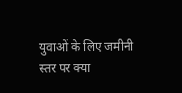युवाओं के लिए जमीनी स्तर पर क्या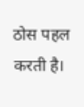ठोस पहल करती है।